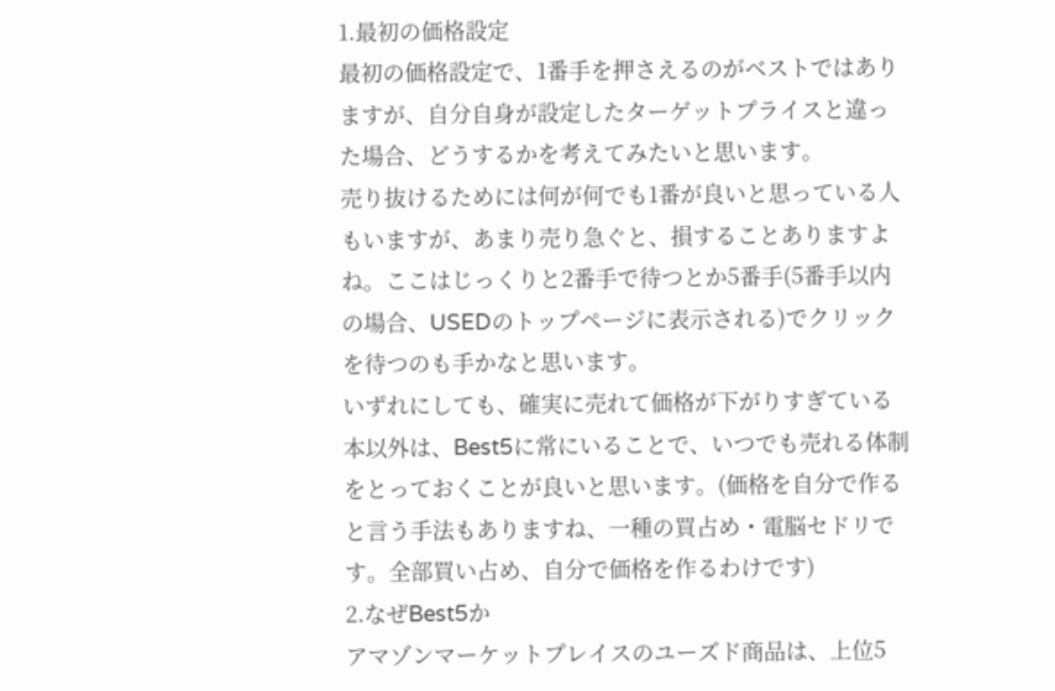1.最初の価格設定
最初の価格設定で、1番手を押さえるのがベストではありますが、自分自身が設定したターゲットプライスと違った場合、どうするかを考えてみたいと思います。
売り抜けるためには何が何でも1番が良いと思っている人もいますが、あまり売り急ぐと、損することありますよね。ここはじっくりと2番手で待つとか5番手(5番手以内の場合、USEDのトップページに表示される)でクリックを待つのも手かなと思います。
いずれにしても、確実に売れて価格が下がりすぎている本以外は、Best5に常にいることで、いつでも売れる体制をとっておくことが良いと思います。(価格を自分で作ると言う手法もありますね、一種の買占め・電脳セドリです。全部買い占め、自分で価格を作るわけです)
2.なぜBest5か
アマゾンマーケットプレイスのユーズド商品は、上位5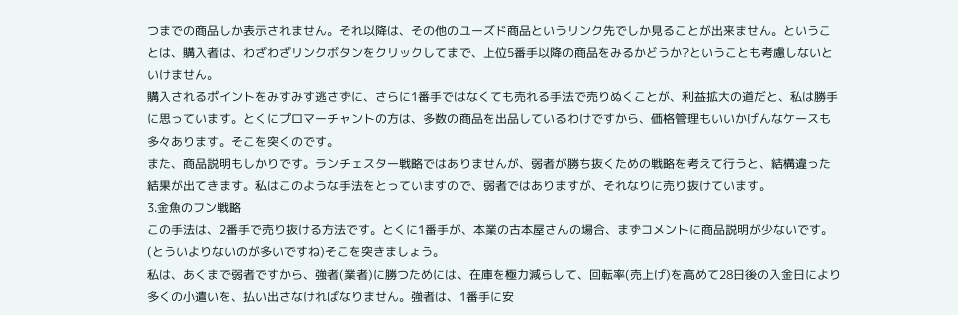つまでの商品しか表示されません。それ以降は、その他のユーズド商品というリンク先でしか見ることが出来ません。ということは、購入者は、わざわざリンクボタンをクリックしてまで、上位5番手以降の商品をみるかどうか?ということも考慮しないといけません。
購入されるポイントをみすみす逃さずに、さらに1番手ではなくても売れる手法で売りぬくことが、利益拡大の道だと、私は勝手に思っています。とくにプロマーチャントの方は、多数の商品を出品しているわけですから、価格管理もいいかげんなケースも多々あります。そこを突くのです。
また、商品説明もしかりです。ランチェスター戦略ではありませんが、弱者が勝ち抜くための戦略を考えて行うと、結構違った結果が出てきます。私はこのような手法をとっていますので、弱者ではありますが、それなりに売り抜けています。
3.金魚のフン戦略
この手法は、2番手で売り抜ける方法です。とくに1番手が、本業の古本屋さんの場合、まずコメントに商品説明が少ないです。(とういよりないのが多いですね)そこを突きましょう。
私は、あくまで弱者ですから、強者(業者)に勝つためには、在庫を極力減らして、回転率(売上げ)を高めて28日後の入金日により多くの小遣いを、払い出さなければなりません。強者は、1番手に安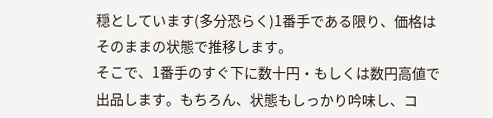穏としています(多分恐らく)1番手である限り、価格はそのままの状態で推移します。
そこで、1番手のすぐ下に数十円・もしくは数円高値で出品します。もちろん、状態もしっかり吟味し、コ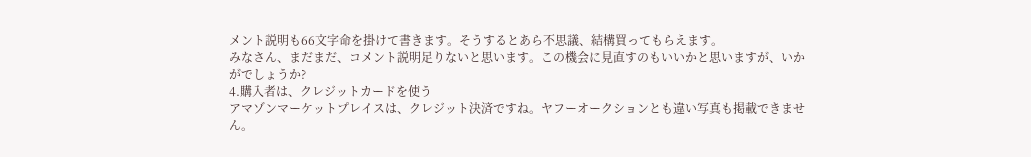メント説明も66文字命を掛けて書きます。そうするとあら不思議、結構買ってもらえます。
みなさん、まだまだ、コメント説明足りないと思います。この機会に見直すのもいいかと思いますが、いかがでしょうか?
4.購入者は、クレジットカードを使う
アマゾンマーケットプレイスは、クレジット決済ですね。ヤフーオークションとも違い写真も掲載できません。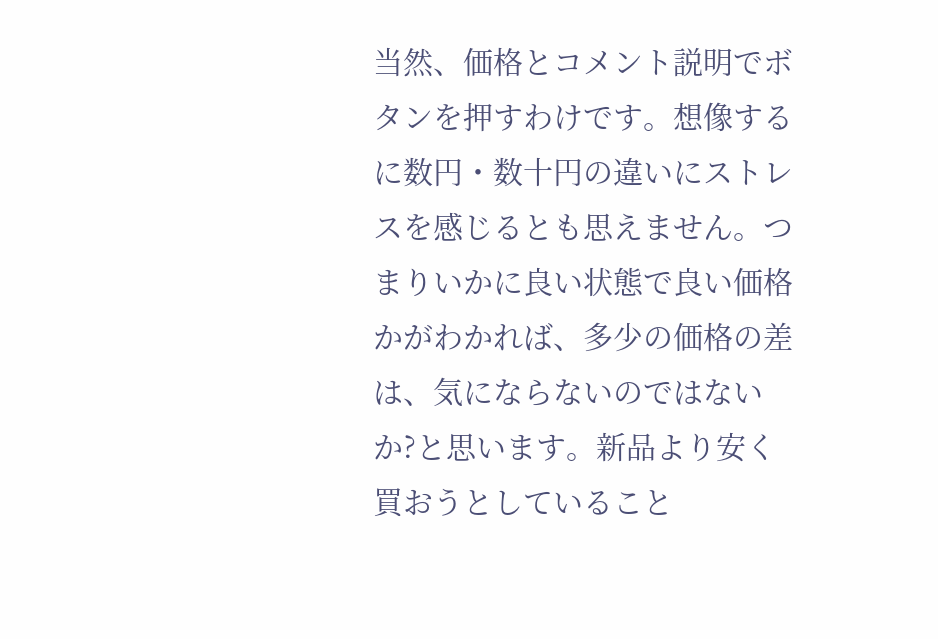当然、価格とコメント説明でボタンを押すわけです。想像するに数円・数十円の違いにストレスを感じるとも思えません。つまりいかに良い状態で良い価格かがわかれば、多少の価格の差は、気にならないのではないか?と思います。新品より安く買おうとしていること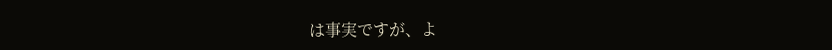は事実ですが、よ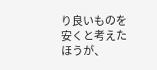り良いものを安くと考えたほうが、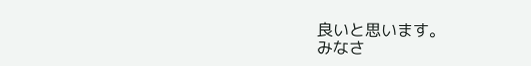良いと思います。
みなさ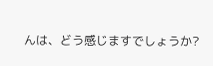んは、どう感じますでしょうか?